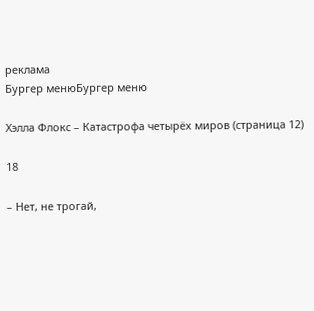реклама
Бургер менюБургер меню

Хэлла Флокс – Катастрофа четырёх миров (страница 12)

18

– Нет, не трогай,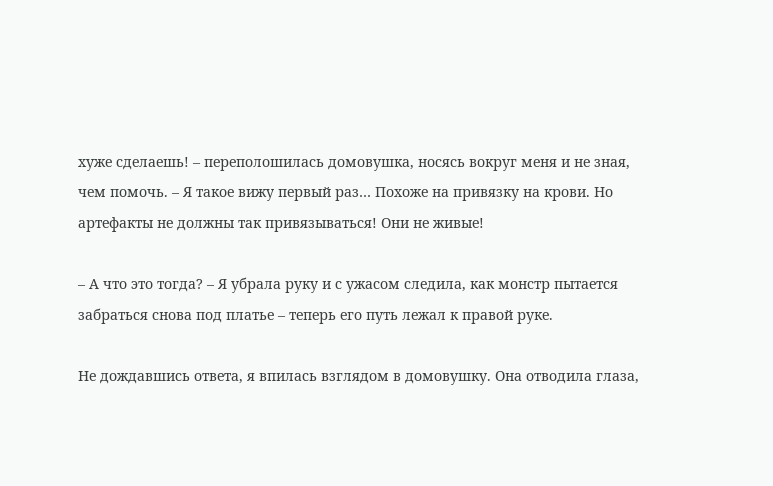хуже сделаешь! – переполошилась домовушка, носясь вокруг меня и не зная, чем помочь. – Я такое вижу первый раз… Похоже на привязку на крови. Но артефакты не должны так привязываться! Они не живые!

– А что это тогда? – Я убрала руку и с ужасом следила, как монстр пытается забраться снова под платье – теперь его путь лежал к правой руке.

Не дождавшись ответа, я впилась взглядом в домовушку. Она отводила глаза,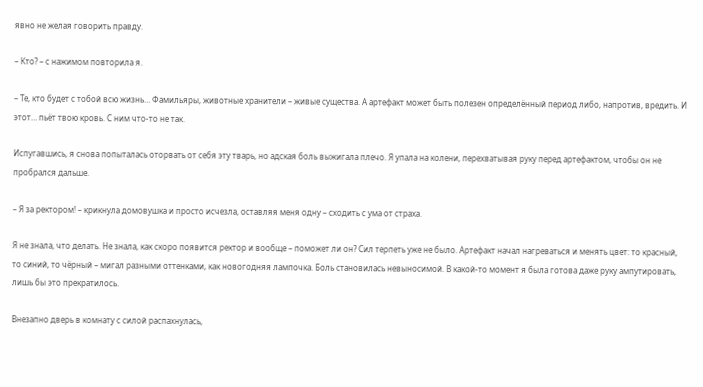явно не желая говорить правду.

– Кто? – с нажимом повторила я.

– Те, кто будет с тобой всю жизнь… Фамильяры, животные хранители – живые существа. А артефакт может быть полезен определённый период либо, напротив, вредить. И этот… пьёт твою кровь. С ним что-то не так.

Испугавшись, я снова попыталась оторвать от себя эту тварь, но адская боль выжигала плечо. Я упала на колени, перехватывая руку перед артефактом, чтобы он не пробрался дальше.

– Я за ректором! – крикнула домовушка и просто исчезла, оставляя меня одну – сходить с ума от страха.

Я не знала, что делать. Не знала, как скоро появится ректор и вообще – поможет ли он? Сил терпеть уже не было. Артефакт начал нагреваться и менять цвет: то красный, то синий, то чёрный – мигал разными оттенками, как новогодняя лампочка. Боль становилась невыносимой. В какой-то момент я была готова даже руку ампутировать, лишь бы это прекратилось.

Внезапно дверь в комнату с силой распахнулась,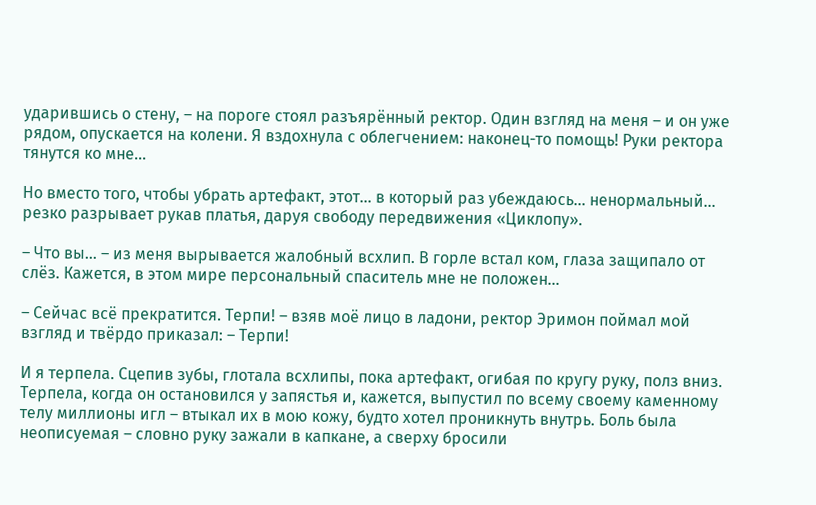ударившись о стену, – на пороге стоял разъярённый ректор. Один взгляд на меня – и он уже рядом, опускается на колени. Я вздохнула с облегчением: наконец-то помощь! Руки ректора тянутся ко мне…

Но вместо того, чтобы убрать артефакт, этот… в который раз убеждаюсь… ненормальный… резко разрывает рукав платья, даруя свободу передвижения «Циклопу».

– Что вы… – из меня вырывается жалобный всхлип. В горле встал ком, глаза защипало от слёз. Кажется, в этом мире персональный спаситель мне не положен…

– Сейчас всё прекратится. Терпи! – взяв моё лицо в ладони, ректор Эримон поймал мой взгляд и твёрдо приказал: – Терпи!

И я терпела. Сцепив зубы, глотала всхлипы, пока артефакт, огибая по кругу руку, полз вниз. Терпела, когда он остановился у запястья и, кажется, выпустил по всему своему каменному телу миллионы игл – втыкал их в мою кожу, будто хотел проникнуть внутрь. Боль была неописуемая – словно руку зажали в капкане, а сверху бросили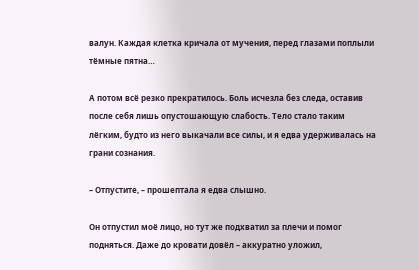валун. Каждая клетка кричала от мучения, перед глазами поплыли тёмные пятна…

А потом всё резко прекратилось. Боль исчезла без следа, оставив после себя лишь опустошающую слабость. Тело стало таким лёгким, будто из него выкачали все силы, и я едва удерживалась на грани сознания.

– Отпустите, – прошептала я едва слышно.

Он отпустил моё лицо, но тут же подхватил за плечи и помог подняться. Даже до кровати довёл – аккуратно уложил,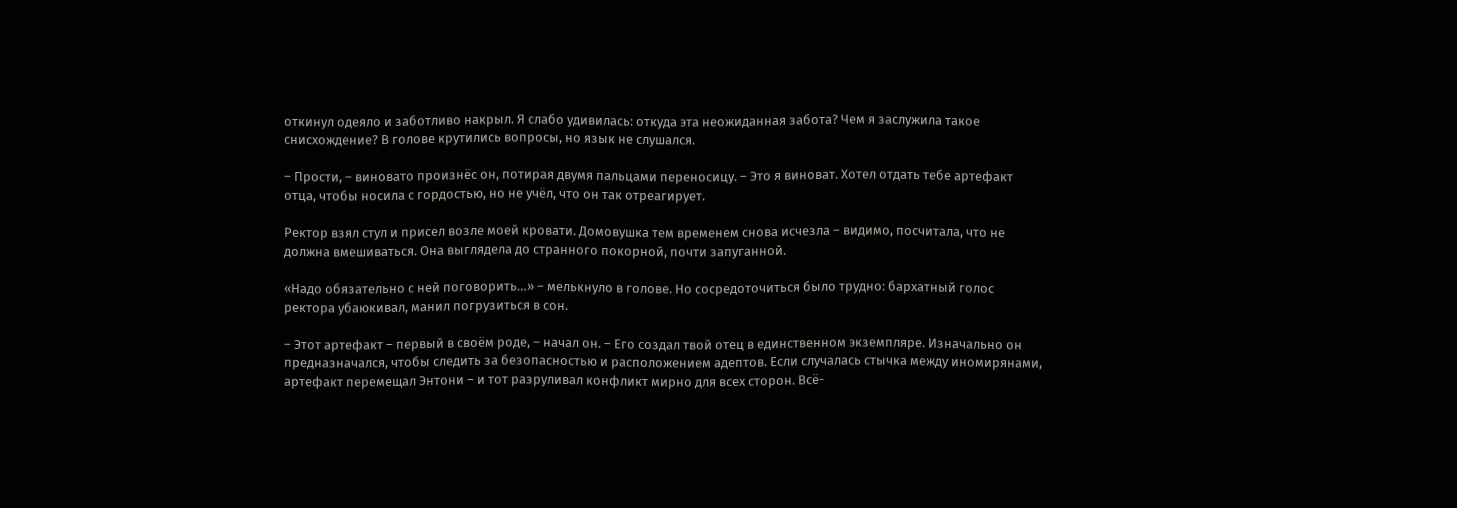откинул одеяло и заботливо накрыл. Я слабо удивилась: откуда эта неожиданная забота? Чем я заслужила такое снисхождение? В голове крутились вопросы, но язык не слушался.

– Прости, – виновато произнёс он, потирая двумя пальцами переносицу. – Это я виноват. Хотел отдать тебе артефакт отца, чтобы носила с гордостью, но не учёл, что он так отреагирует.

Ректор взял стул и присел возле моей кровати. Домовушка тем временем снова исчезла – видимо, посчитала, что не должна вмешиваться. Она выглядела до странного покорной, почти запуганной.

«Надо обязательно с ней поговорить…» – мелькнуло в голове. Но сосредоточиться было трудно: бархатный голос ректора убаюкивал, манил погрузиться в сон.

– Этот артефакт – первый в своём роде, – начал он. – Его создал твой отец в единственном экземпляре. Изначально он предназначался, чтобы следить за безопасностью и расположением адептов. Если случалась стычка между иномирянами, артефакт перемещал Энтони – и тот разруливал конфликт мирно для всех сторон. Всё-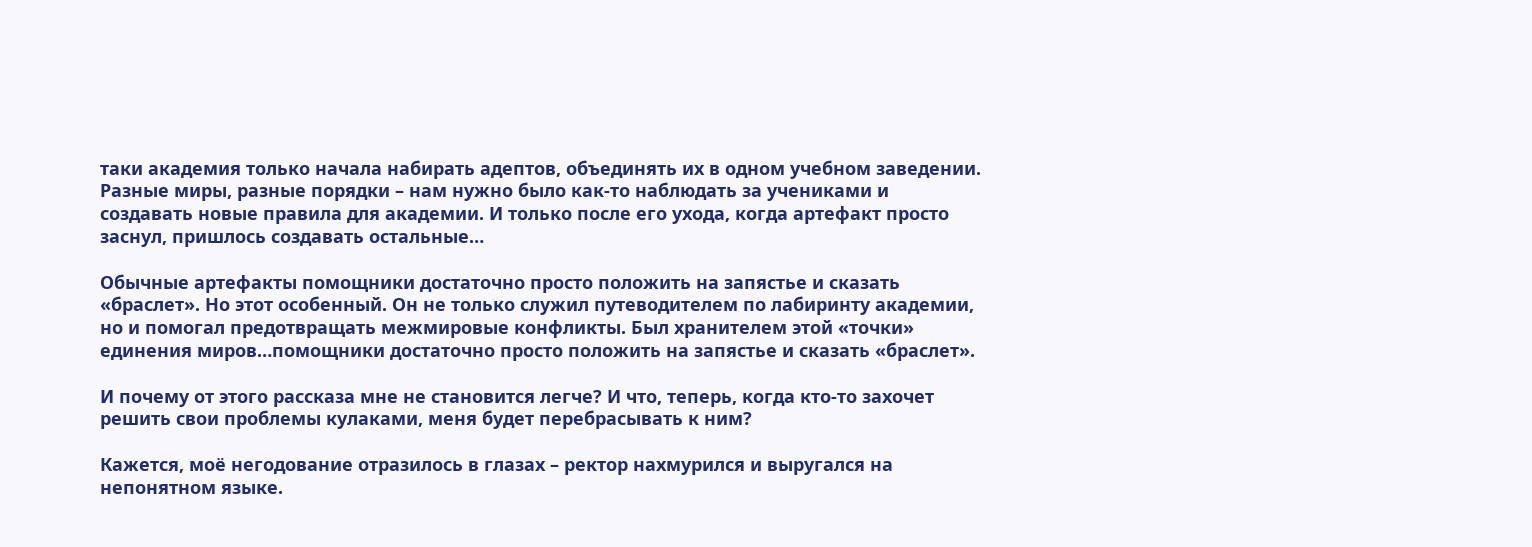таки академия только начала набирать адептов, объединять их в одном учебном заведении. Разные миры, разные порядки – нам нужно было как-то наблюдать за учениками и создавать новые правила для академии. И только после его ухода, когда артефакт просто заснул, пришлось создавать остальные…

Обычные артефакты помощники достаточно просто положить на запястье и сказать «браслет». Но этот особенный. Он не только служил путеводителем по лабиринту академии, но и помогал предотвращать межмировые конфликты. Был хранителем этой «точки» единения миров…помощники достаточно просто положить на запястье и сказать «браслет».

И почему от этого рассказа мне не становится легче? И что, теперь, когда кто-то захочет решить свои проблемы кулаками, меня будет перебрасывать к ним?

Кажется, моё негодование отразилось в глазах – ректор нахмурился и выругался на непонятном языке.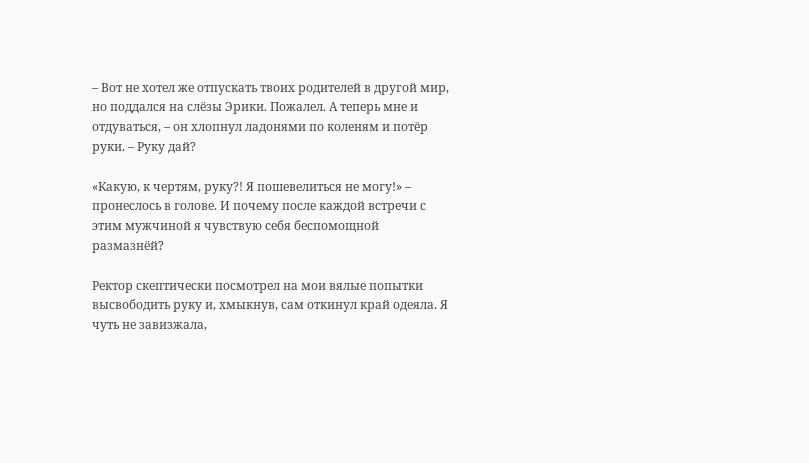– Вот не хотел же отпускать твоих родителей в другой мир, но поддался на слёзы Эрики. Пожалел. А теперь мне и отдуваться, – он хлопнул ладонями по коленям и потёр руки. – Руку дай?

«Какую, к чертям, руку?! Я пошевелиться не могу!» – пронеслось в голове. И почему после каждой встречи с этим мужчиной я чувствую себя беспомощной размазнёй?

Ректор скептически посмотрел на мои вялые попытки высвободить руку и, хмыкнув, сам откинул край одеяла. Я чуть не завизжала,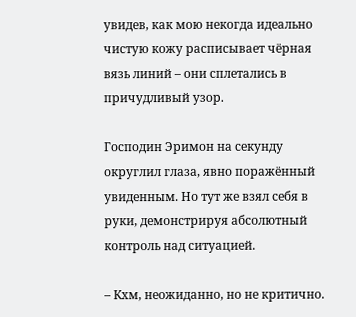увидев, как мою некогда идеально чистую кожу расписывает чёрная вязь линий – они сплетались в причудливый узор.

Господин Эримон на секунду округлил глаза, явно поражённый увиденным. Но тут же взял себя в руки, демонстрируя абсолютный контроль над ситуацией.

– Кхм, неожиданно, но не критично.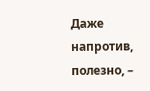Даже напротив, полезно, –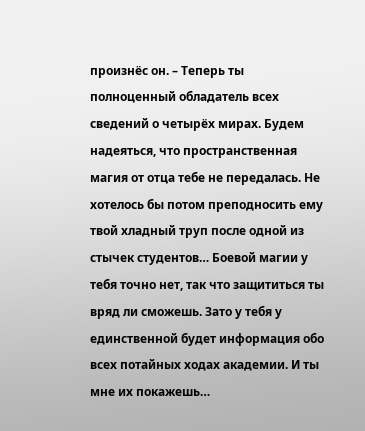произнёс он. – Теперь ты полноценный обладатель всех сведений о четырёх мирах. Будем надеяться, что пространственная магия от отца тебе не передалась. Не хотелось бы потом преподносить ему твой хладный труп после одной из стычек студентов… Боевой магии у тебя точно нет, так что защититься ты вряд ли сможешь. Зато у тебя у единственной будет информация обо всех потайных ходах академии. И ты мне их покажешь…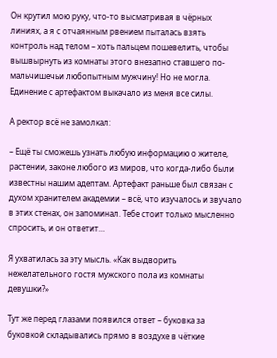Он крутил мою руку, что-то высматривая в чёрных линиях, а я с отчаянным рвением пыталась взять контроль над телом – хоть пальцем пошевелить, чтобы вышвырнуть из комнаты этого внезапно ставшего по-мальчишечьи любопытным мужчину! Но не могла. Единение с артефактом выкачало из меня все силы.

А ректор всё не замолкал:

– Ещё ты сможешь узнать любую информацию о жителе, растении, законе любого из миров, что когда-либо были известны нашим адептам. Артефакт раньше был связан с духом хранителем академии – всё, что изучалось и звучало в этих стенах, он запоминал. Тебе стоит только мысленно спросить, и он ответит…

Я ухватилась за эту мысль. «Как выдворить нежелательного гостя мужского пола из комнаты девушки?»

Тут же перед глазами появился ответ – буковка за буковкой складывались прямо в воздухе в чёткие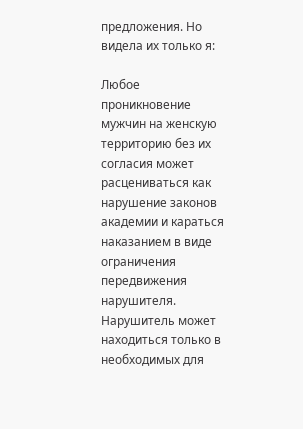предложения. Но видела их только я:

Любое проникновение мужчин на женскую территорию без их согласия может расцениваться как нарушение законов академии и караться наказанием в виде ограничения передвижения нарушителя. Нарушитель может находиться только в необходимых для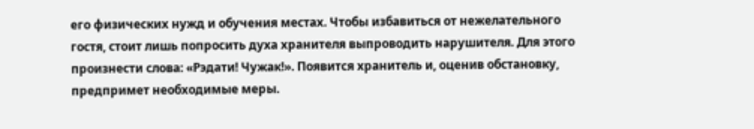его физических нужд и обучения местах. Чтобы избавиться от нежелательного гостя, стоит лишь попросить духа хранителя выпроводить нарушителя. Для этого произнести слова: «Рэдати! Чужак!». Появится хранитель и, оценив обстановку, предпримет необходимые меры.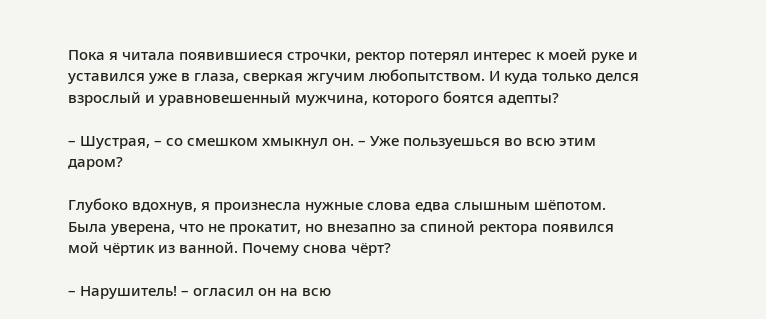Пока я читала появившиеся строчки, ректор потерял интерес к моей руке и уставился уже в глаза, сверкая жгучим любопытством. И куда только делся взрослый и уравновешенный мужчина, которого боятся адепты?

– Шустрая, – со смешком хмыкнул он. – Уже пользуешься во всю этим даром?

Глубоко вдохнув, я произнесла нужные слова едва слышным шёпотом. Была уверена, что не прокатит, но внезапно за спиной ректора появился мой чёртик из ванной. Почему снова чёрт?

– Нарушитель! – огласил он на всю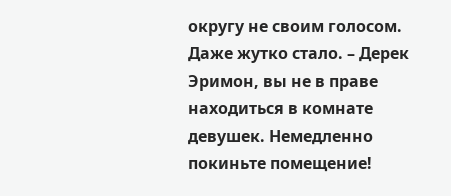округу не своим голосом. Даже жутко стало. – Дерек Эримон, вы не в праве находиться в комнате девушек. Немедленно покиньте помещение!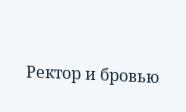Ректор и бровью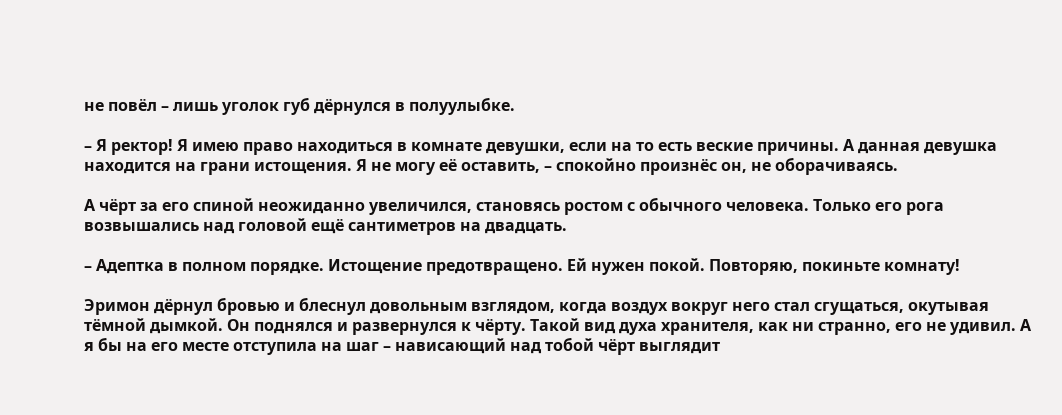не повёл – лишь уголок губ дёрнулся в полуулыбке.

– Я ректор! Я имею право находиться в комнате девушки, если на то есть веские причины. А данная девушка находится на грани истощения. Я не могу её оставить, – спокойно произнёс он, не оборачиваясь.

А чёрт за его спиной неожиданно увеличился, становясь ростом с обычного человека. Только его рога возвышались над головой ещё сантиметров на двадцать.

– Адептка в полном порядке. Истощение предотвращено. Ей нужен покой. Повторяю, покиньте комнату!

Эримон дёрнул бровью и блеснул довольным взглядом, когда воздух вокруг него стал сгущаться, окутывая тёмной дымкой. Он поднялся и развернулся к чёрту. Такой вид духа хранителя, как ни странно, его не удивил. А я бы на его месте отступила на шаг – нависающий над тобой чёрт выглядит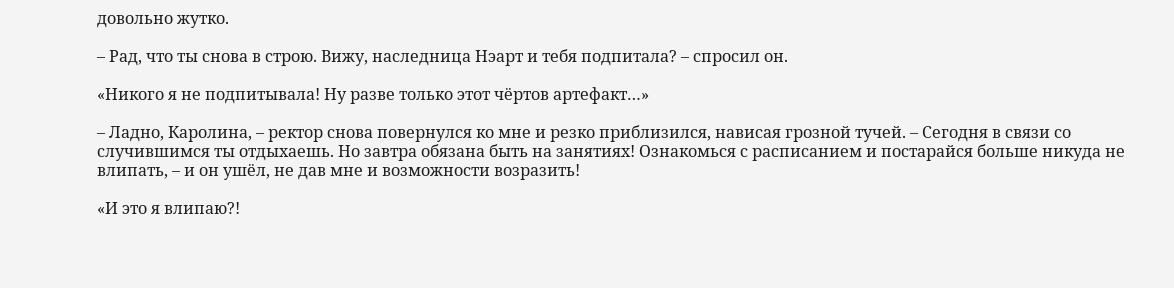довольно жутко.

– Рад, что ты снова в строю. Вижу, наследница Нэарт и тебя подпитала? – спросил он.

«Никого я не подпитывала! Ну разве только этот чёртов артефакт…»

– Ладно, Каролина, – ректор снова повернулся ко мне и резко приблизился, нависая грозной тучей. – Сегодня в связи со случившимся ты отдыхаешь. Но завтра обязана быть на занятиях! Ознакомься с расписанием и постарайся больше никуда не влипать, – и он ушёл, не дав мне и возможности возразить!

«И это я влипаю?!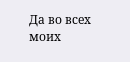Да во всех моих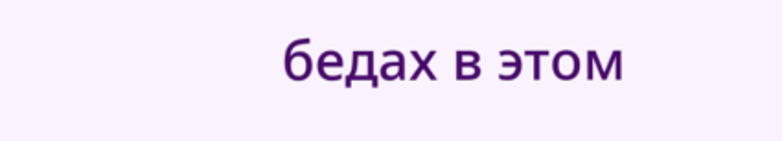бедах в этом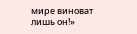мире виноват лишь он!»